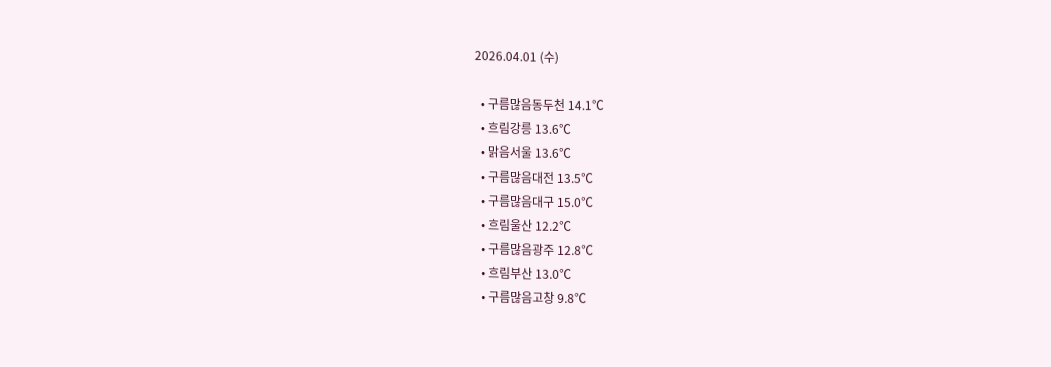2026.04.01 (수)

  • 구름많음동두천 14.1℃
  • 흐림강릉 13.6℃
  • 맑음서울 13.6℃
  • 구름많음대전 13.5℃
  • 구름많음대구 15.0℃
  • 흐림울산 12.2℃
  • 구름많음광주 12.8℃
  • 흐림부산 13.0℃
  • 구름많음고창 9.8℃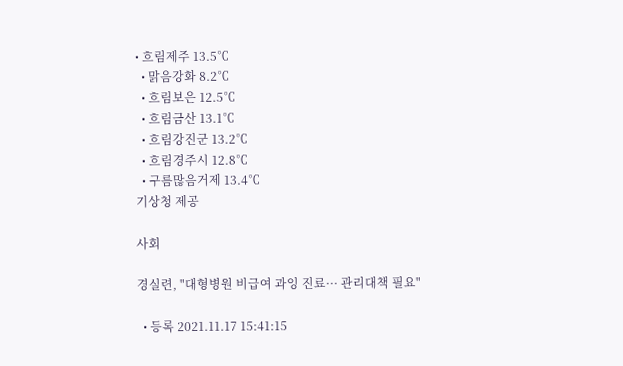• 흐림제주 13.5℃
  • 맑음강화 8.2℃
  • 흐림보은 12.5℃
  • 흐림금산 13.1℃
  • 흐림강진군 13.2℃
  • 흐림경주시 12.8℃
  • 구름많음거제 13.4℃
기상청 제공

사회

경실련, "대형병원 비급여 과잉 진료··· 관리대책 필요"

  • 등록 2021.11.17 15:41:15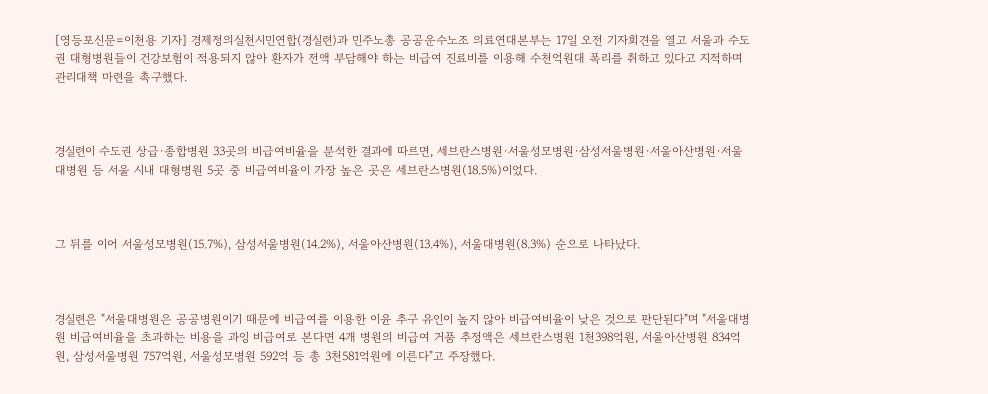[영등포신문=이천용 기자] 경제정의실천시민연합(경실련)과 민주노총 공공운수노조 의료연대본부는 17일 오전 기자회견을 열고 서울과 수도권 대형병원들이 건강보험이 적용되지 않아 환자가 전액 부담해야 하는 비급여 진료비를 이용해 수천억원대 폭리를 취하고 있다고 지적하며 관리대책 마련을 촉구했다.



경실련이 수도권 상급·종합병원 33곳의 비급여비율을 분석한 결과에 따르면, 세브란스병원·서울성모병원·삼성서울병원·서울아산병원·서울대병원 등 서울 시내 대형병원 5곳 중 비급여비율이 가장 높은 곳은 세브란스병원(18.5%)이었다.



그 뒤를 이어 서울성모병원(15.7%), 삼성서울병원(14.2%), 서울아산병원(13.4%), 서울대병원(8.3%) 순으로 나타났다.



경실련은 "서울대병원은 공공병원이기 때문에 비급여를 이용한 이윤 추구 유인이 높지 않아 비급여비율이 낮은 것으로 판단된다"며 "서울대병원 비급여비율을 초과하는 비용을 과잉 비급여로 본다면 4개 병원의 비급여 거품 추정액은 세브란스병원 1천398억원, 서울아산병원 834억원, 삼성서울병원 757억원, 서울성모병원 592억 등 총 3천581억원에 이른다"고 주장했다.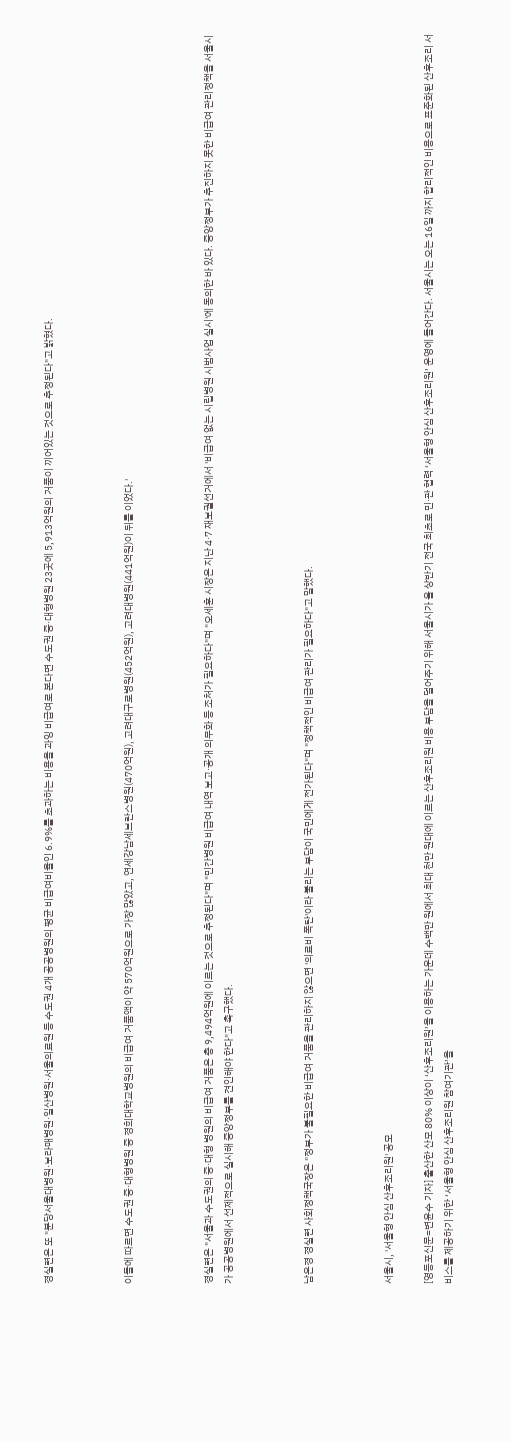경실련은 또 "분당서울대병원·보라매병원·일산병원·서울의료원 등 수도권 4개 공공병원의 평균 비급여비율인 6.9%를 초과하는 비용을 과잉 비급여로 본다면 수도권 중·대형병원 23곳에 5,913억원의 거품이 끼어있는 것으로 추정된다"고 밝혔다.



이들에 따르면 수도권 중·대형병원 중 경희대학교병원의 비급여 거품액이 약 570억원으로 가장 많았고, 연세강남세브란스병원(470억원), 고려대구로병원(452억원), 고려대병원(441억원)이 뒤를 이었다.'



경실련은 "서울과 수도권의 중·대형 병원의 비급여 거품은 총 9,494억원에 이르는 것으로 추정된다"며 "민간병원 비급여 내역 보고·공개 의무화 등 조처가 필요하다"며 "오세훈 시장은 지난 4·7 재보궐선거에서 '비급여 없는 시립병원 시범사업 실시'에 동의한 바 있다. 중앙정부가 추진하지 못한 비급여 관리정책을 서울시가 공공병원에서 선제적으로 실시해 중앙정부를 견인해야 한다"고 촉구했다.



남은경 경실련 사회정책국장은 "정부가 불필요한 비급여 거품을 관리하지 않으면 '의료비 폭탄'이라 불리는 부담이 국민에게 전가된다"며 "정책적인 비급여 관리가 필요하다"고 말했다.



서울시, '서울형 안심 산후조리원' 공모

[영등포신문=변윤수 기자] 출산한 산모 80% 이상이 ‘산후조리원’을 이용하는 가운데 수백만 원에서 최대 천만 원대에 이르는 산후조리원 비용 부담을 덜어주기 위해 서울시가 올 상반기 전국 최초로 민·관 협력 ‘서울형 안심 산후조리원’ 운영에 들어간다. 서울시는 오는 16일 까지 합리적인 비용으로 표준화된 산후조리 서비스를 제공하기 위한 ‘서울형 안심 산후조리원 참여기관’을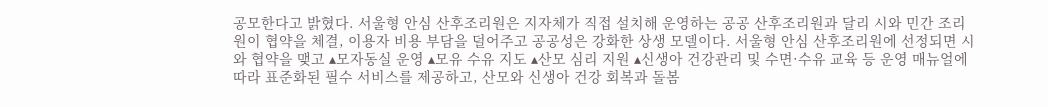공모한다고 밝혔다. 서울형 안심 산후조리원은 지자체가 직접 설치해 운영하는 공공 산후조리원과 달리 시와 민간 조리원이 협약을 체결, 이용자 비용 부담을 덜어주고 공공성은 강화한 상생 모델이다. 서울형 안심 산후조리원에 선정되면 시와 협약을 맺고 ▴모자동실 운영 ▴모유 수유 지도 ▴산모 심리 지원 ▴신생아 건강관리 및 수면·수유 교육 등 운영 매뉴얼에 따라 표준화된 필수 서비스를 제공하고, 산모와 신생아 건강 회복과 돌봄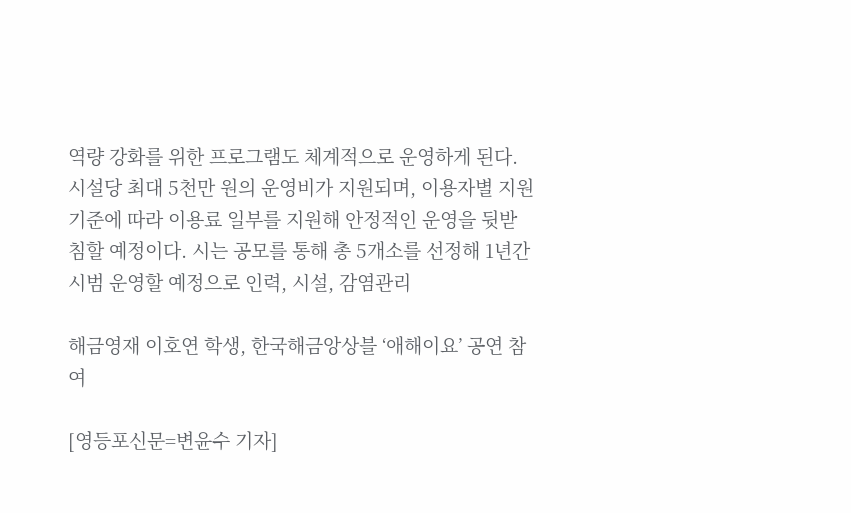역량 강화를 위한 프로그램도 체계적으로 운영하게 된다. 시설당 최대 5천만 원의 운영비가 지원되며, 이용자별 지원 기준에 따라 이용료 일부를 지원해 안정적인 운영을 뒷받침할 예정이다. 시는 공모를 통해 총 5개소를 선정해 1년간 시범 운영할 예정으로 인력, 시설, 감염관리

해금영재 이호연 학생, 한국해금앙상블 ‘애해이요’ 공연 참여

[영등포신문=변윤수 기자]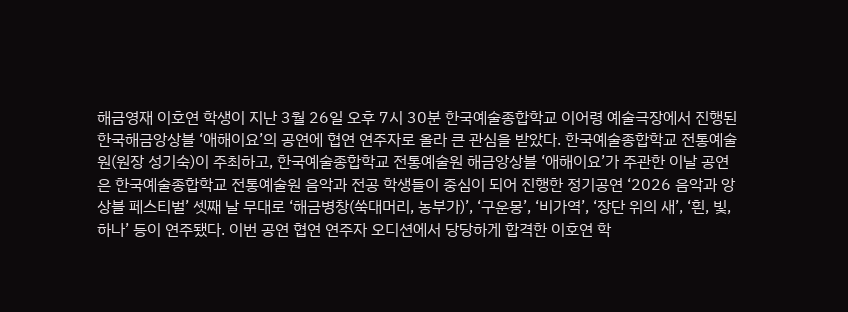해금영재 이호연 학생이 지난 3월 26일 오후 7시 30분 한국예술종합학교 이어령 예술극장에서 진행된 한국해금앙상블 ‘애해이요’의 공연에 협연 연주자로 올라 큰 관심을 받았다. 한국예술종합학교 전통예술원(원장 성기숙)이 주최하고, 한국예술종합학교 전통예술원 해금앙상블 ‘애해이요’가 주관한 이날 공연은 한국예술종합학교 전통예술원 음악과 전공 학생들이 중심이 되어 진행한 정기공연 ‘2026 음악과 앙상블 페스티벌’ 셋째 날 무대로 ‘해금병창(쑥대머리, 농부가)’, ‘구운몽’, ‘비가역’, ‘장단 위의 새’, ‘흰, 빛, 하나’ 등이 연주됐다. 이번 공연 협연 연주자 오디션에서 당당하게 합격한 이호연 학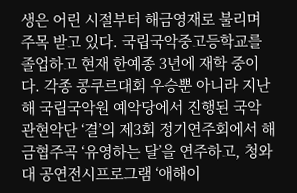생은 어린 시절부터 해금영재로 불리며 주목 받고 있다. 국립국악중고등학교를 졸업하고 현재 한예종 3년에 재학 중이다. 각종 콩쿠르대회 우승뿐 아니라 지난 해 국립국악원 예악당에서 진행된 국악 관현악단 ‘결’의 제3회 정기연주회에서 해금협주곡 ‘유영하는 달’을 연주하고, 청와대 공연전시프로그램 ‘애해이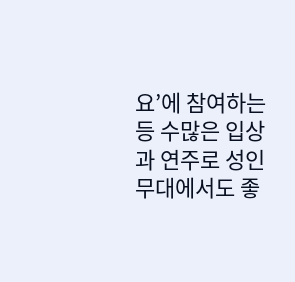요’에 참여하는 등 수많은 입상과 연주로 성인무대에서도 좋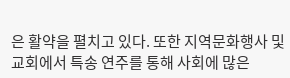은 활약을 펼치고 있다. 또한 지역문화행사 및 교회에서 특송 연주를 통해 사회에 많은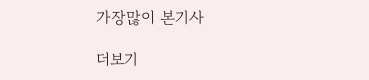가장많이 본기사

더보기